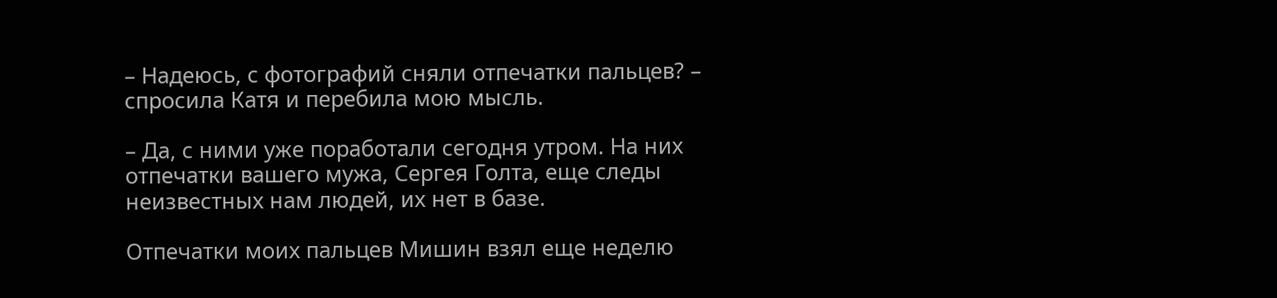– Надеюсь, с фотографий сняли отпечатки пальцев? – спросила Катя и перебила мою мысль.

– Да, с ними уже поработали сегодня утром. На них отпечатки вашего мужа, Сергея Голта, еще следы неизвестных нам людей, их нет в базе.

Отпечатки моих пальцев Мишин взял еще неделю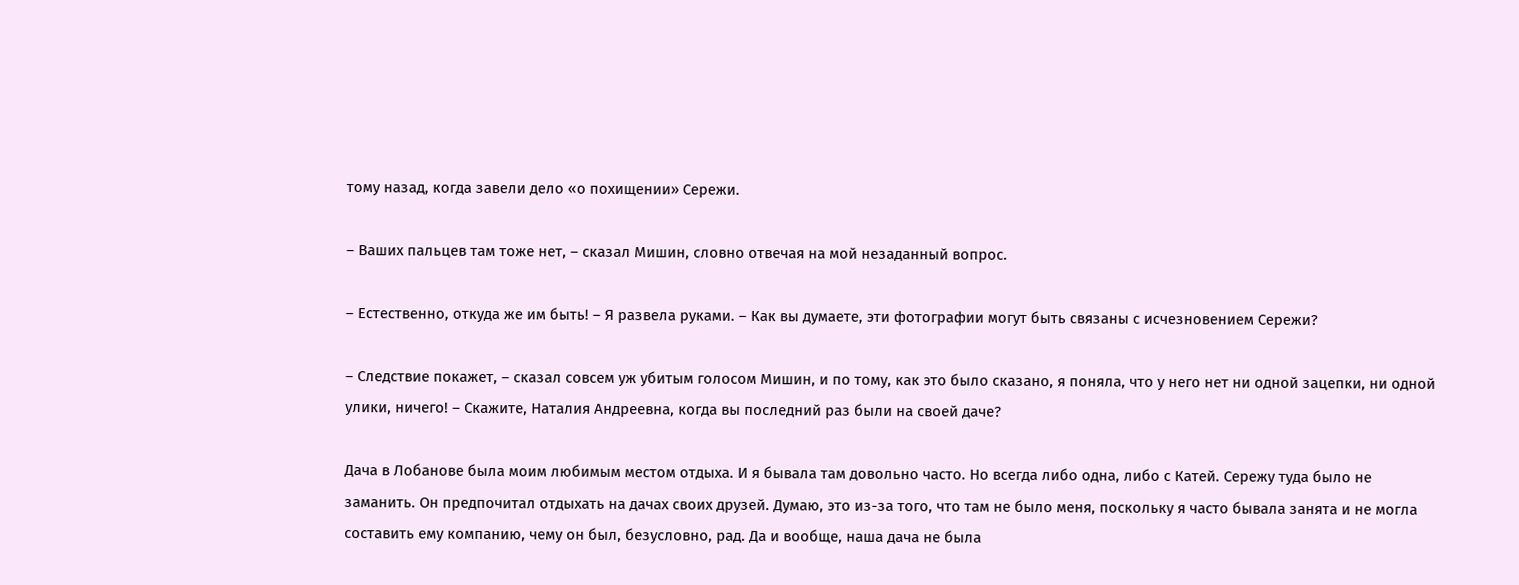тому назад, когда завели дело «о похищении» Сережи.

– Ваших пальцев там тоже нет, – сказал Мишин, словно отвечая на мой незаданный вопрос.

– Естественно, откуда же им быть! – Я развела руками. – Как вы думаете, эти фотографии могут быть связаны с исчезновением Сережи?

– Следствие покажет, – сказал совсем уж убитым голосом Мишин, и по тому, как это было сказано, я поняла, что у него нет ни одной зацепки, ни одной улики, ничего! – Скажите, Наталия Андреевна, когда вы последний раз были на своей даче?

Дача в Лобанове была моим любимым местом отдыха. И я бывала там довольно часто. Но всегда либо одна, либо с Катей. Сережу туда было не заманить. Он предпочитал отдыхать на дачах своих друзей. Думаю, это из-за того, что там не было меня, поскольку я часто бывала занята и не могла составить ему компанию, чему он был, безусловно, рад. Да и вообще, наша дача не была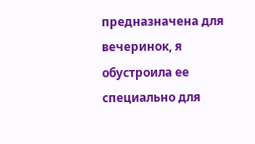предназначена для вечеринок, я обустроила ее специально для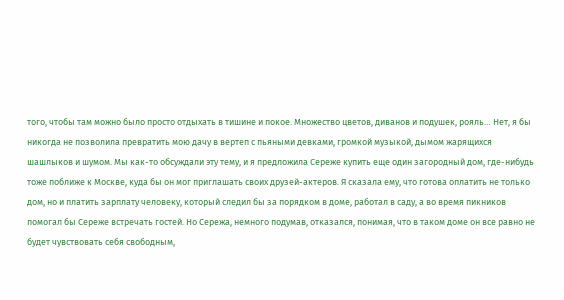того, чтобы там можно было просто отдыхать в тишине и покое. Множество цветов, диванов и подушек, рояль… Нет, я бы никогда не позволила превратить мою дачу в вертеп с пьяными девками, громкой музыкой, дымом жарящихся шашлыков и шумом. Мы как-то обсуждали эту тему, и я предложила Сереже купить еще один загородный дом, где-нибудь тоже поближе к Москве, куда бы он мог приглашать своих друзей-актеров. Я сказала ему, что готова оплатить не только дом, но и платить зарплату человеку, который следил бы за порядком в доме, работал в саду, а во время пикников помогал бы Сереже встречать гостей. Но Сережа, немного подумав, отказался, понимая, что в таком доме он все равно не будет чувствовать себя свободным,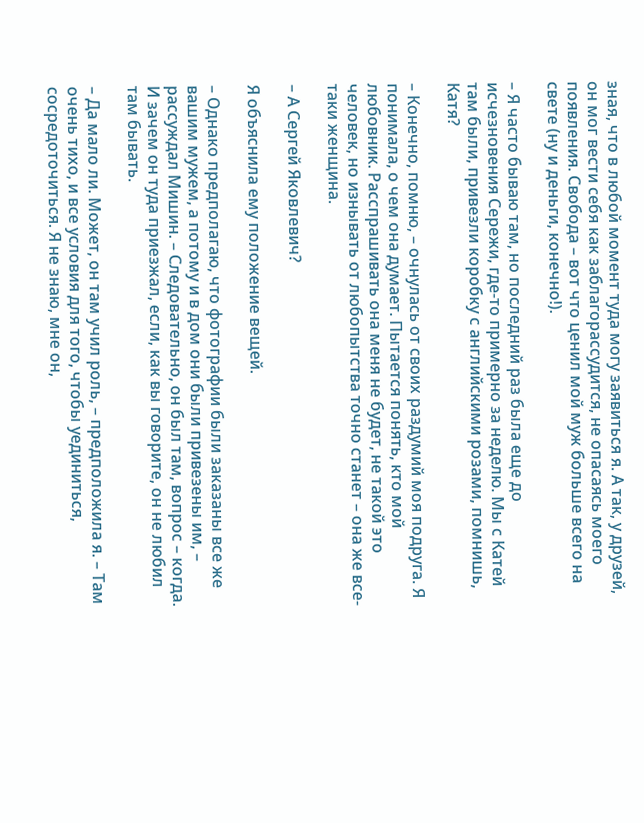зная, что в любой момент туда могу заявиться я. А так, у друзей, он мог вести себя как заблагорассудится, не опасаясь моего появления. Свобода – вот что ценил мой муж больше всего на свете (ну и деньги, конечно!).

– Я часто бываю там, но последний раз была еще до исчезновения Сережи, где-то примерно за неделю. Мы с Катей там были, привезли коробку с английскими розами, помнишь, Катя?

– Конечно, помню, – очнулась от своих раздумий моя подруга. Я понимала, о чем она думает. Пытается понять, кто мой любовник. Расспрашивать она меня не будет, не такой это человек, но изнывать от любопытства точно станет – она же все-таки женщина.

– А Сергей Яковлевич?

Я объяснила ему положение вещей.

– Однако предполагаю, что фотографии были заказаны все же вашим мужем, а потому и в дом они были привезены им, – рассуждал Мишин. – Следовательно, он был там, вопрос – когда. И зачем он туда приезжал, если, как вы говорите, он не любил там бывать.

– Да мало ли. Может, он там учил роль, – предположила я. – Там очень тихо, и все условия для того, чтобы уединиться, сосредоточиться. Я не знаю, мне он,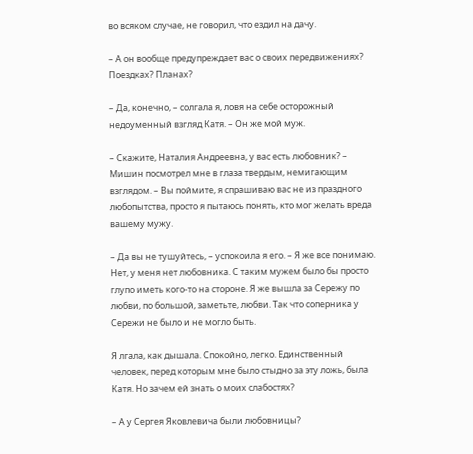во всяком случае, не говорил, что ездил на дачу.

– А он вообще предупреждает вас о своих передвижениях? Поездках? Планах?

– Да, конечно, – солгала я, ловя на себе осторожный недоуменный взгляд Катя. – Он же мой муж.

– Скажите, Наталия Андреевна, у вас есть любовник? – Мишин посмотрел мне в глаза твердым, немигающим взглядом. – Вы поймите, я спрашиваю вас не из праздного любопытства, просто я пытаюсь понять, кто мог желать вреда вашему мужу.

– Да вы не тушуйтесь, – успокоила я его. – Я же все понимаю. Нет, у меня нет любовника. С таким мужем было бы просто глупо иметь кого-то на стороне. Я же вышла за Сережу по любви, по большой, заметьте, любви. Так что соперника у Сережи не было и не могло быть.

Я лгала, как дышала. Спокойно, легко. Единственный человек, перед которым мне было стыдно за эту ложь, была Катя. Но зачем ей знать о моих слабостях?

– А у Сергея Яковлевича были любовницы?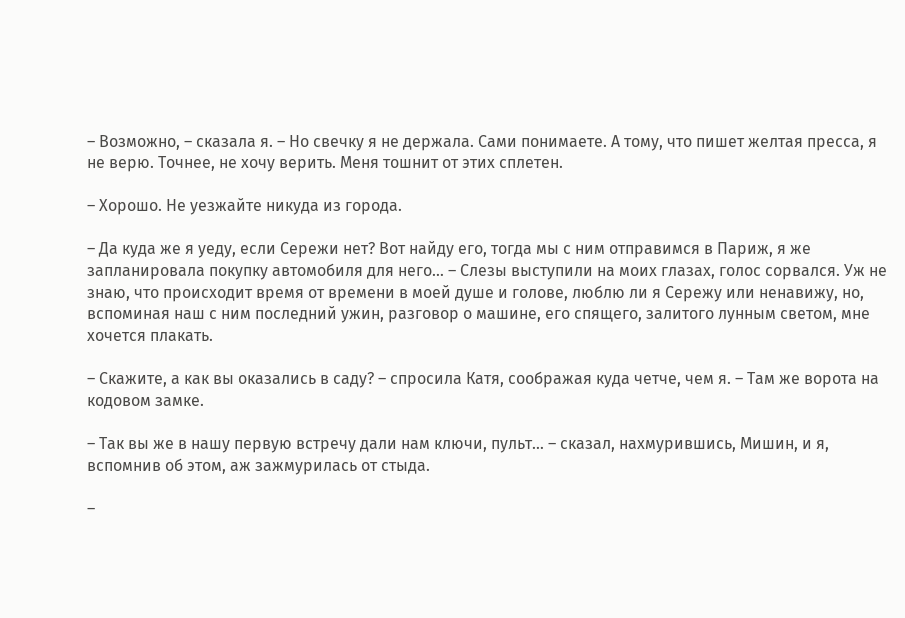– Возможно, – сказала я. – Но свечку я не держала. Сами понимаете. А тому, что пишет желтая пресса, я не верю. Точнее, не хочу верить. Меня тошнит от этих сплетен.

– Хорошо. Не уезжайте никуда из города.

– Да куда же я уеду, если Сережи нет? Вот найду его, тогда мы с ним отправимся в Париж, я же запланировала покупку автомобиля для него… – Слезы выступили на моих глазах, голос сорвался. Уж не знаю, что происходит время от времени в моей душе и голове, люблю ли я Сережу или ненавижу, но, вспоминая наш с ним последний ужин, разговор о машине, его спящего, залитого лунным светом, мне хочется плакать.

– Скажите, а как вы оказались в саду? – спросила Катя, соображая куда четче, чем я. – Там же ворота на кодовом замке.

– Так вы же в нашу первую встречу дали нам ключи, пульт… – сказал, нахмурившись, Мишин, и я, вспомнив об этом, аж зажмурилась от стыда.

–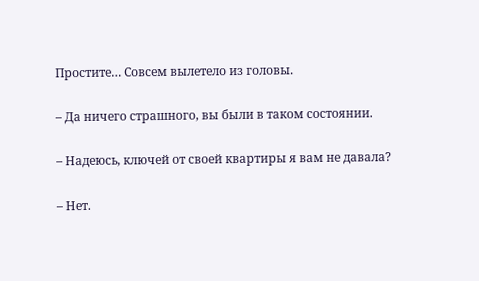Простите… Совсем вылетело из головы.

– Да ничего страшного, вы были в таком состоянии.

– Надеюсь, ключей от своей квартиры я вам не давала?

– Нет.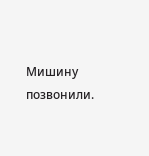Мишину позвонили.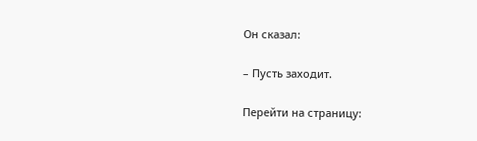Он сказал:

– Пусть заходит.

Перейти на страницу: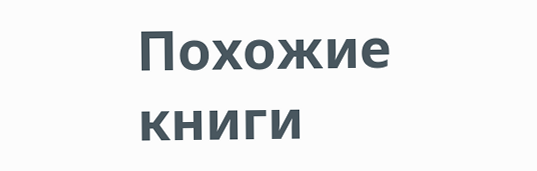Похожие книги